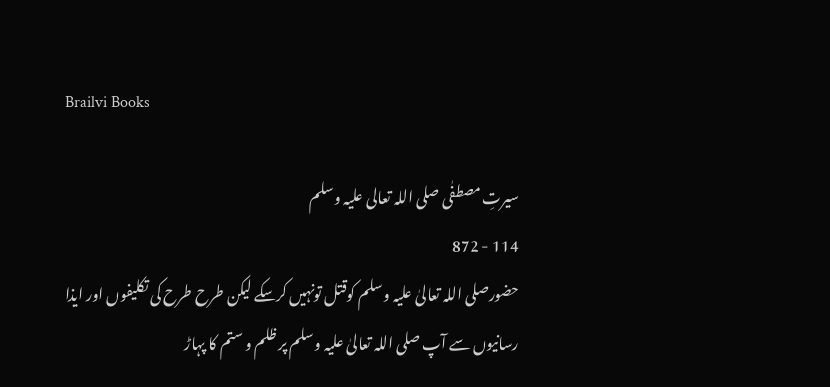Brailvi Books

سیرتِ مصطفٰی صلی اللہ تعالی علیہ وسلم
114 - 872
حضورصلی اللہ تعالیٰ علیہ وسلم کوقتل تونہیں کرسکے لیکن طرح طرح کی تکلیفوں اور ایذا رسانیوں سے آپ صلی اللہ تعالیٰ علیہ وسلم پر ظلم و ستم کا پہاڑ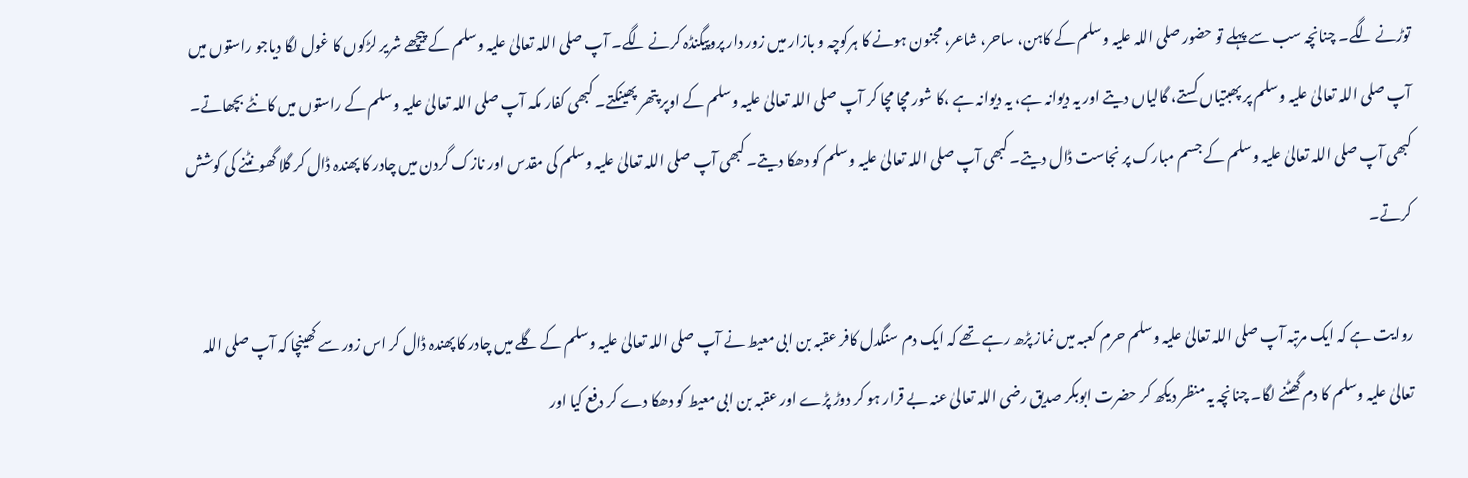توڑنے لگے۔ چنانچہ سب سے پہلے تو حضور صلی اللہ علیہ وسلم کے کاہن، ساحر، شاعر، مجنون ہونے کا ہرکوچہ و بازار میں زور دار پروپیگنڈہ کرنے لگے۔ آپ صلی اللہ تعالیٰ علیہ وسلم کے پیچھے شریر لڑکوں کا غول لگا دیاجو راستوں میں آپ صلی اللہ تعالیٰ علیہ وسلم پر پھبتیاں کستے، گالیاں دیتے اور یہ دیوانہ ہے، یہ دیوانہ ہے ،کا شور مچا مچا کر آپ صلی اللہ تعالیٰ علیہ وسلم کے اوپر پتھر پھینکتے۔ کبھی کفار مکہ آپ صلی اللہ تعالیٰ علیہ وسلم کے راستوں میں کانٹے بچھاتے۔ کبھی آپ صلی اللہ تعالیٰ علیہ وسلم کے جسم مبارک پر نجاست ڈال دیتے۔ کبھی آپ صلی اللہ تعالیٰ علیہ وسلم کو دھکا دیتے۔ کبھی آپ صلی اللہ تعالیٰ علیہ وسلم کی مقدس اور نازک گردن میں چادر کا پھندہ ڈال کر گلا گھونٹنے کی کوشش کرتے۔

روایت ہے کہ ایک مرتبہ آپ صلی اللہ تعالیٰ علیہ وسلم حرم کعبہ میں نماز پڑھ رہے تھے کہ ایک دم سنگدل کافر عقبہ بن ابی معیط نے آپ صلی اللہ تعالیٰ علیہ وسلم کے گلے میں چادر کا پھندہ ڈال کر اس زور سے کھینچا کہ آپ صلی اللہ تعالیٰ علیہ وسلم کا دم گھٹنے لگا۔ چنانچہ یہ منظر دیکھ کر حضرت ابوبکر صدیق رضی اللہ تعالیٰ عنہ بے قرار ہو کر دوڑ پڑے اور عقبہ بن ابی معیط کو دھکا دے کر دفع کیا اور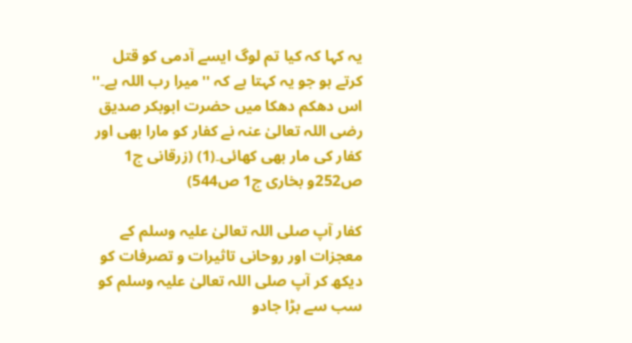یہ کہا کہ کیا تم لوگ ایسے آدمی کو قتل کرتے ہو جو یہ کہتا ہے کہ ''میرا رب اللہ ہے۔'' اس دھکم دھکا میں حضرت ابوبکر صدیق رضی اللہ تعالیٰ عنہ نے کفار کو مارا بھی اور کفار کی مار بھی کھائی۔(1) (زرقانی ج1 ص252و بخاری ج1 ص544)

کفار آپ صلی اللہ تعالیٰ علیہ وسلم کے معجزات اور روحانی تاثیرات و تصرفات کو دیکھ کر آپ صلی اللہ تعالیٰ علیہ وسلم کو سب سے بڑا جادو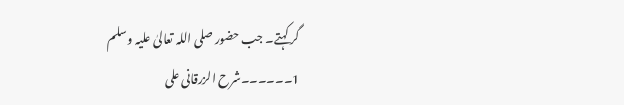گر کہتے۔ جب حضور صلی اللہ تعالیٰ علیہ وسلم
1۔۔۔۔۔۔شرح الزرقانی علی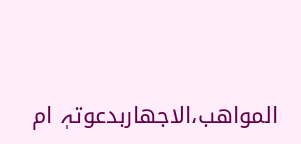المواھب،الاجھاربدعوتہٖ ام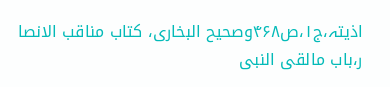اذیتہ،ج۱،ص۴۶۸وصحیح البخاری، کتاب مناقب الانصا ر،باب مالقی النبی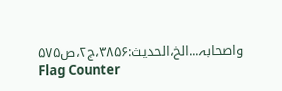واصحابہ...الخ،الحدیث:۳۸۵۶،ج۲،ص۵۷۵
Flag Counter